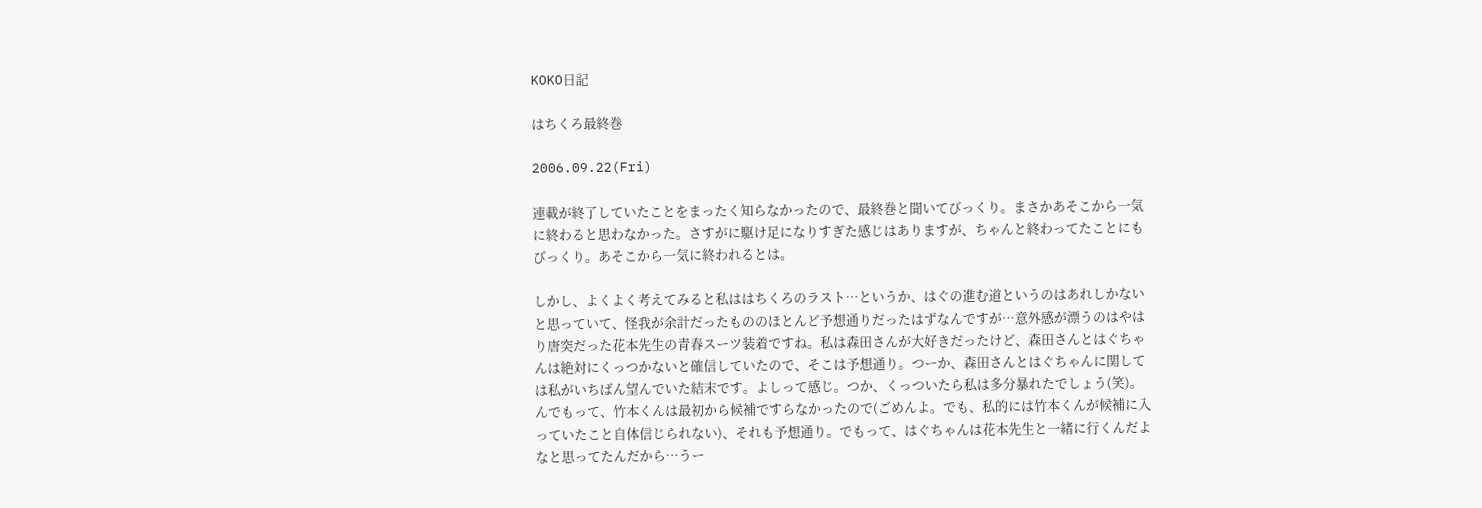KOKO日記

はちくろ最終巻

2006.09.22(Fri)

連載が終了していたことをまったく知らなかったので、最終巻と聞いてびっくり。まさかあそこから一気に終わると思わなかった。さすがに駆け足になりすぎた感じはありますが、ちゃんと終わってたことにもびっくり。あそこから一気に終われるとは。

しかし、よくよく考えてみると私ははちくろのラスト…というか、はぐの進む道というのはあれしかないと思っていて、怪我が余計だったもののほとんど予想通りだったはずなんですが…意外感が漂うのはやはり唐突だった花本先生の青春スーツ装着ですね。私は森田さんが大好きだったけど、森田さんとはぐちゃんは絶対にくっつかないと確信していたので、そこは予想通り。つーか、森田さんとはぐちゃんに関しては私がいちばん望んでいた結末です。よしって感じ。つか、くっついたら私は多分暴れたでしょう(笑)。んでもって、竹本くんは最初から候補ですらなかったので(ごめんよ。でも、私的には竹本くんが候補に入っていたこと自体信じられない)、それも予想通り。でもって、はぐちゃんは花本先生と一緒に行くんだよなと思ってたんだから…うー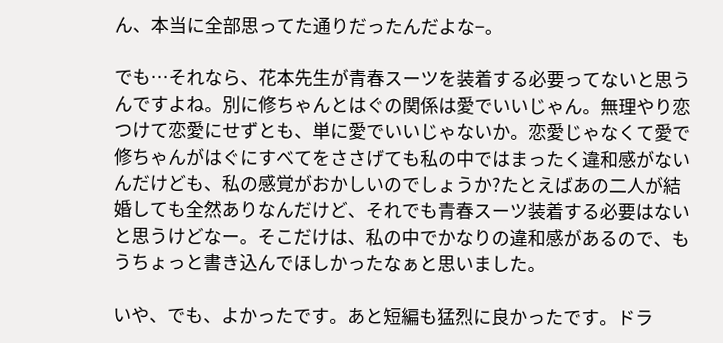ん、本当に全部思ってた通りだったんだよな−。

でも…それなら、花本先生が青春スーツを装着する必要ってないと思うんですよね。別に修ちゃんとはぐの関係は愛でいいじゃん。無理やり恋つけて恋愛にせずとも、単に愛でいいじゃないか。恋愛じゃなくて愛で修ちゃんがはぐにすべてをささげても私の中ではまったく違和感がないんだけども、私の感覚がおかしいのでしょうか?たとえばあの二人が結婚しても全然ありなんだけど、それでも青春スーツ装着する必要はないと思うけどなー。そこだけは、私の中でかなりの違和感があるので、もうちょっと書き込んでほしかったなぁと思いました。

いや、でも、よかったです。あと短編も猛烈に良かったです。ドラ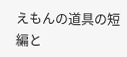えもんの道具の短編と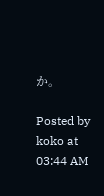か。

Posted by koko at 03:44 AM